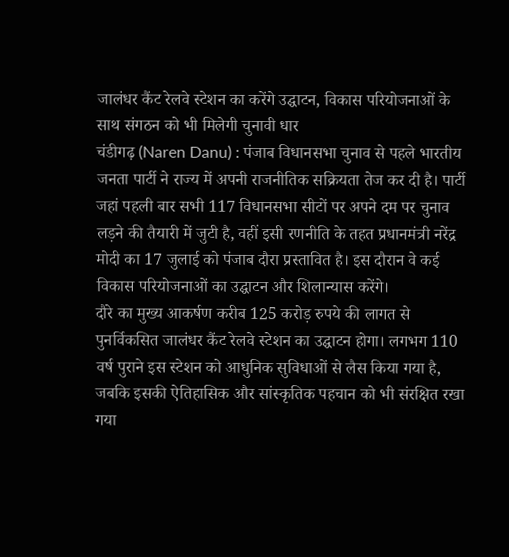जालंधर कैंट रेलवे स्टेशन का करेंगे उद्घाटन, विकास परियोजनाओं के साथ संगठन को भी मिलेगी चुनावी धार
चंडीगढ़ (Naren Danu) : पंजाब विधानसभा चुनाव से पहले भारतीय जनता पार्टी ने राज्य में अपनी राजनीतिक सक्रियता तेज कर दी है। पार्टी जहां पहली बार सभी 117 विधानसभा सीटों पर अपने दम पर चुनाव लड़ने की तैयारी में जुटी है, वहीं इसी रणनीति के तहत प्रधानमंत्री नरेंद्र मोदी का 17 जुलाई को पंजाब दौरा प्रस्तावित है। इस दौरान वे कई विकास परियोजनाओं का उद्घाटन और शिलान्यास करेंगे।
दौरे का मुख्य आकर्षण करीब 125 करोड़ रुपये की लागत से पुनर्विकसित जालंधर कैंट रेलवे स्टेशन का उद्घाटन होगा। लगभग 110 वर्ष पुराने इस स्टेशन को आधुनिक सुविधाओं से लैस किया गया है, जबकि इसकी ऐतिहासिक और सांस्कृतिक पहचान को भी संरक्षित रखा गया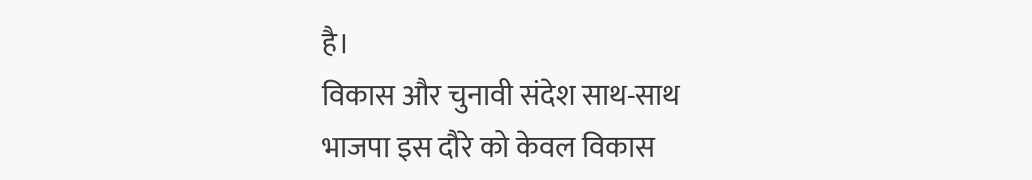है।
विकास और चुनावी संदेश साथ-साथ
भाजपा इस दौरे को केवल विकास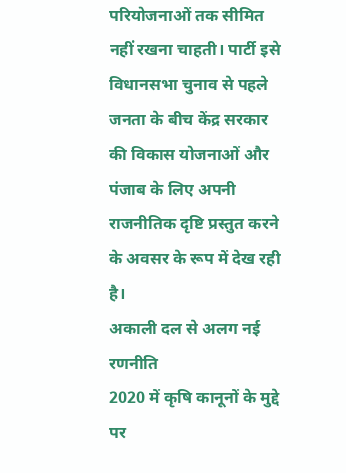परियोजनाओं तक सीमित नहीं रखना चाहती। पार्टी इसे विधानसभा चुनाव से पहले जनता के बीच केंद्र सरकार की विकास योजनाओं और पंजाब के लिए अपनी राजनीतिक दृष्टि प्रस्तुत करने के अवसर के रूप में देख रही है।
अकाली दल से अलग नई रणनीति
2020 में कृषि कानूनों के मुद्दे पर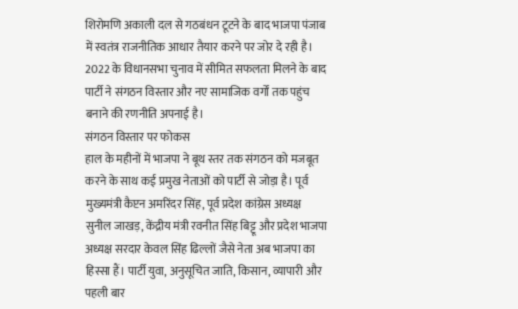शिरोमणि अकाली दल से गठबंधन टूटने के बाद भाजपा पंजाब में स्वतंत्र राजनीतिक आधार तैयार करने पर जोर दे रही है। 2022 के विधानसभा चुनाव में सीमित सफलता मिलने के बाद पार्टी ने संगठन विस्तार और नए सामाजिक वर्गों तक पहुंच बनाने की रणनीति अपनाई है।
संगठन विस्तार पर फोकस
हाल के महीनों में भाजपा ने बूथ स्तर तक संगठन को मजबूत करने के साथ कई प्रमुख नेताओं को पार्टी से जोड़ा है। पूर्व मुख्यमंत्री कैप्टन अमरिंदर सिंह, पूर्व प्रदेश कांग्रेस अध्यक्ष सुनील जाखड़, केंद्रीय मंत्री रवनीत सिंह बिट्टू और प्रदेश भाजपा अध्यक्ष सरदार केवल सिंह ढिल्लों जैसे नेता अब भाजपा का हिस्सा हैं। पार्टी युवा, अनुसूचित जाति, किसान, व्यापारी और पहली बार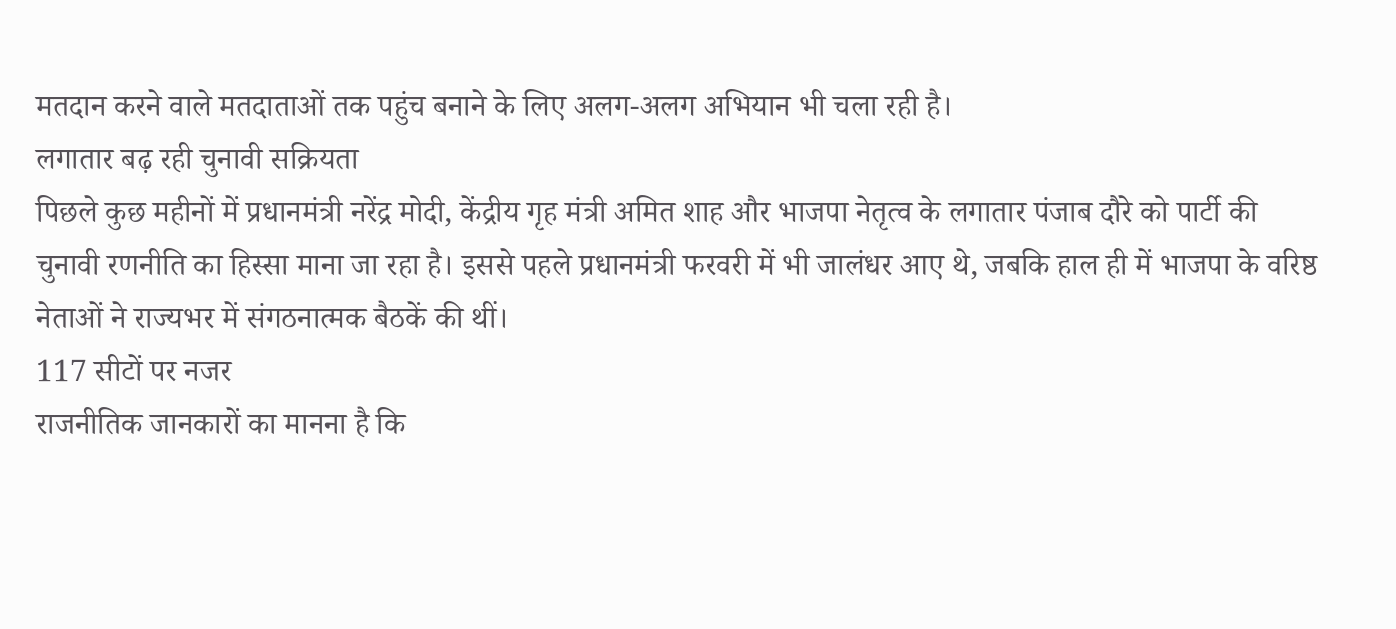मतदान करने वाले मतदाताओं तक पहुंच बनाने के लिए अलग-अलग अभियान भी चला रही है।
लगातार बढ़ रही चुनावी सक्रियता
पिछले कुछ महीनों में प्रधानमंत्री नरेंद्र मोदी, केंद्रीय गृह मंत्री अमित शाह और भाजपा नेतृत्व के लगातार पंजाब दौरे को पार्टी की चुनावी रणनीति का हिस्सा माना जा रहा है। इससे पहले प्रधानमंत्री फरवरी में भी जालंधर आए थे, जबकि हाल ही में भाजपा के वरिष्ठ नेताओं ने राज्यभर में संगठनात्मक बैठकें की थीं।
117 सीटों पर नजर
राजनीतिक जानकारों का मानना है कि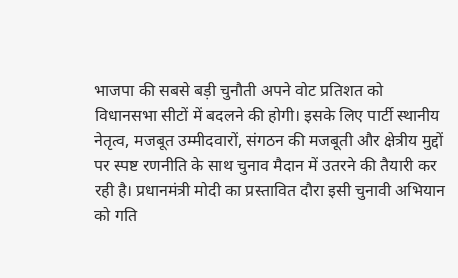भाजपा की सबसे बड़ी चुनौती अपने वोट प्रतिशत को विधानसभा सीटों में बदलने की होगी। इसके लिए पार्टी स्थानीय नेतृत्व, मजबूत उम्मीदवारों, संगठन की मजबूती और क्षेत्रीय मुद्दों पर स्पष्ट रणनीति के साथ चुनाव मैदान में उतरने की तैयारी कर रही है। प्रधानमंत्री मोदी का प्रस्तावित दौरा इसी चुनावी अभियान को गति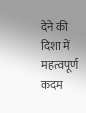देने की दिशा में महत्वपूर्ण कदम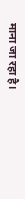माना जा रहा है।